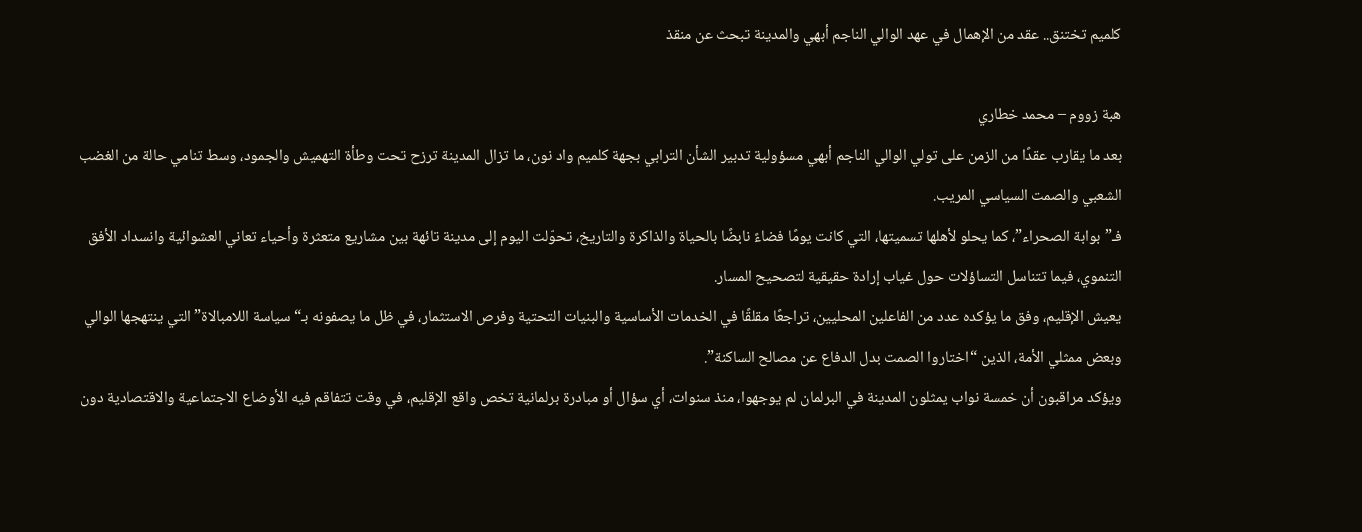كلميم تختنق.. عقد من الإهمال في عهد الوالي الناجم أبهي والمدينة تبحث عن منقذ

هبة زووم – محمد خطاري
بعد ما يقارب عقدًا من الزمن على تولي الوالي الناجم أبهي مسؤولية تدبير الشأن الترابي بجهة كلميم واد نون، ما تزال المدينة ترزح تحت وطأة التهميش والجمود، وسط تنامي حالة من الغضب الشعبي والصمت السياسي المريب.
فـ”بوابة الصحراء”، كما يحلو لأهلها تسميتها، التي كانت يومًا فضاءً نابضًا بالحياة والذاكرة والتاريخ، تحوّلت اليوم إلى مدينة تائهة بين مشاريع متعثرة وأحياء تعاني العشوائية وانسداد الأفق التنموي، فيما تتناسل التساؤلات حول غياب إرادة حقيقية لتصحيح المسار.
يعيش الإقليم، وفق ما يؤكده عدد من الفاعلين المحليين، تراجعًا مقلقًا في الخدمات الأساسية والبنيات التحتية وفرص الاستثمار، في ظل ما يصفونه بـ“سياسة اللامبالاة” التي ينتهجها الوالي وبعض ممثلي الأمة، الذين “اختاروا الصمت بدل الدفاع عن مصالح الساكنة”.
ويؤكد مراقبون أن خمسة نواب يمثلون المدينة في البرلمان لم يوجهوا، منذ سنوات، أي سؤال أو مبادرة برلمانية تخص واقع الإقليم، في وقت تتفاقم فيه الأوضاع الاجتماعية والاقتصادية دون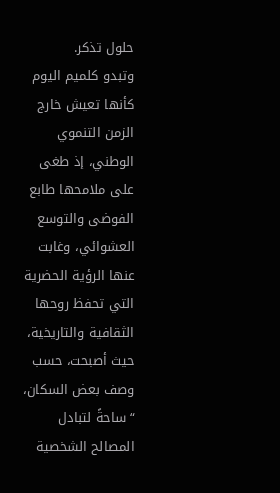حلول تذكر.
وتبدو كلميم اليوم كأنها تعيش خارج الزمن التنموي الوطني، إذ طغى على ملامحها طابع الفوضى والتوسع العشوائي، وغابت عنها الرؤية الحضرية التي تحفظ روحها الثقافية والتاريخية، حيث أصبحت، حسب وصف بعض السكان، “ساحةً لتبادل المصالح الشخصية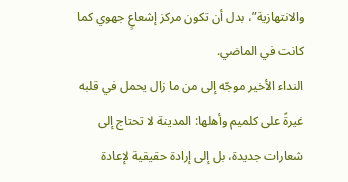والانتهازية”، بدل أن تكون مركز إشعاعٍ جهوي كما كانت في الماضي.
النداء الأخير موجّه إلى من ما زال يحمل في قلبه غيرةً على كلميم وأهلها: المدينة لا تحتاج إلى شعارات جديدة، بل إلى إرادة حقيقية لإعادة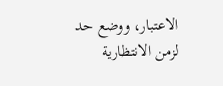الاعتبار، ووضع حد لزمن الانتظارية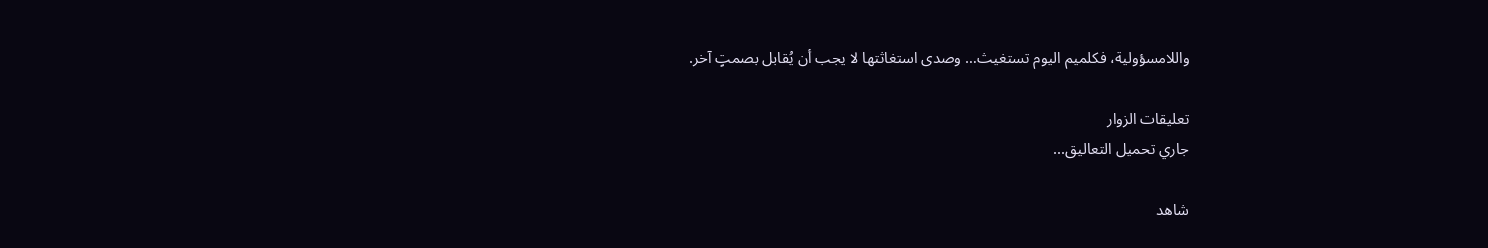واللامسؤولية، فكلميم اليوم تستغيث… وصدى استغاثتها لا يجب أن يُقابل بصمتٍ آخر.

تعليقات الزوار
جاري تحميل التعاليق...

شاهد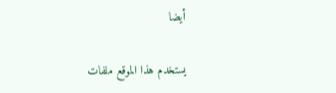أيضا

يستخدم هذا الموقع ملفات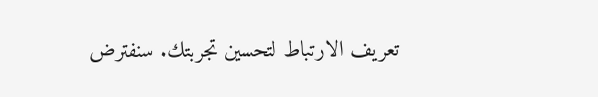تعريف الارتباط لتحسين تجربتك. سنفترض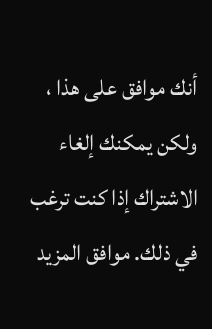أنك موافق على هذا ، ولكن يمكنك إلغاء الاشتراك إذا كنت ترغب في ذلك. موافق المزيد